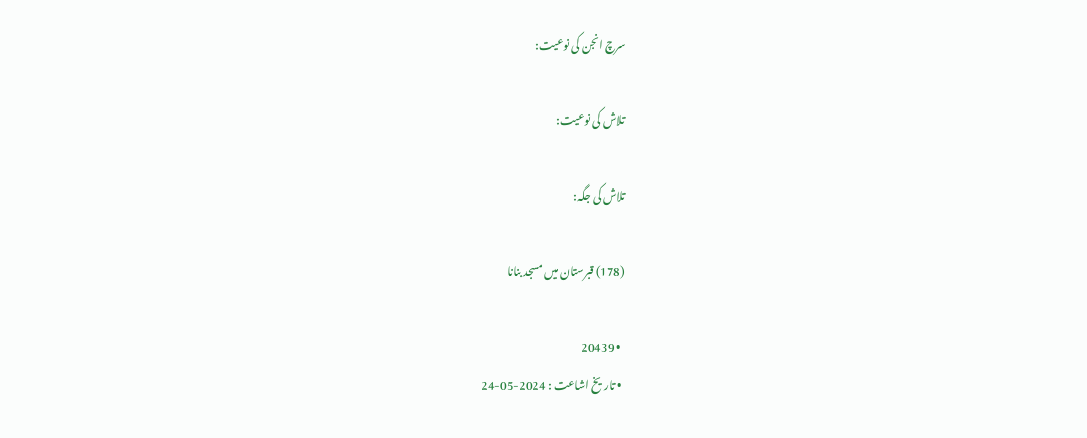سرچ انجن کی نوعیت:

تلاش کی نوعیت:

تلاش کی جگہ:

(178) قبرستان میں مسجد بنانا

  • 20439
  • تاریخ اشاعت : 2024-05-24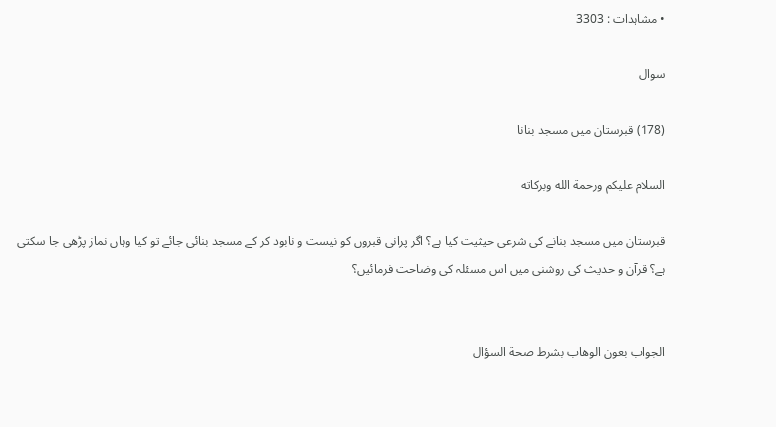• مشاہدات : 3303

سوال

(178) قبرستان میں مسجد بنانا

السلام عليكم ورحمة الله وبركاته

قبرستان میں مسجد بنانے کی شرعی حیثیت کیا ہے؟ اگر پرانی قبروں کو نیست و نابود کر کے مسجد بنائی جائے تو کیا وہاں نماز پڑھی جا سکتی ہے؟ قرآن و حدیث کی روشنی میں اس مسئلہ کی وضاحت فرمائیں؟


الجواب بعون الوهاب بشرط صحة السؤال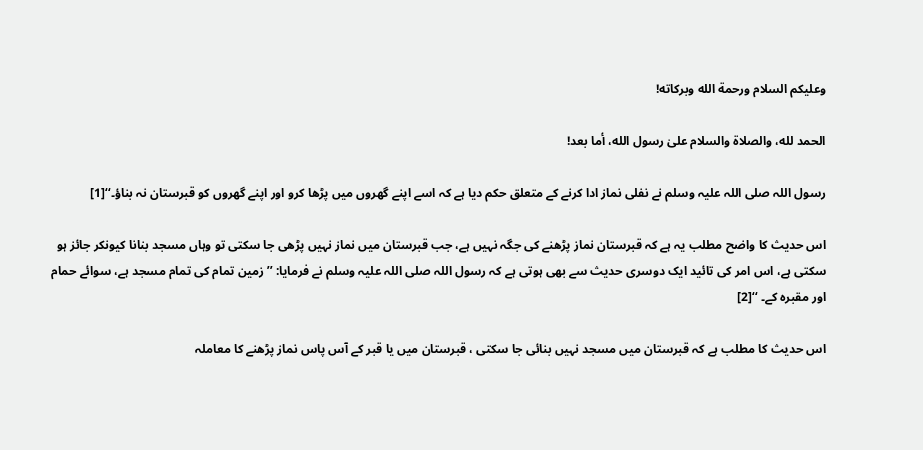وعلیکم السلام ورحمة الله وبرکاته!

الحمد لله، والصلاة والسلام علىٰ رسول الله، أما بعد!

رسول اللہ صلی اللہ علیہ وسلم نے نفلی نماز ادا کرنے کے متعلق حکم دیا ہے کہ اسے اپنے گھروں میں پڑھا کرو اور اپنے گھروں کو قبرستان نہ بناؤ۔‘‘[1]

اس حدیث کا واضح مطلب یہ ہے کہ قبرستان نماز پڑھنے کی جگہ نہیں ہے، جب قبرستان میں نماز نہیں پڑھی جا سکتی تو وہاں مسجد بنانا کیونکر جائز ہو سکتی ہے، اس امر کی تائید ایک دوسری حدیث سے بھی ہوتی ہے کہ رسول اللہ صلی اللہ علیہ وسلم نے فرمایا: ’’ زمین تمام کی تمام مسجد ہے، سوائے حمام اور مقبرہ کے۔ ‘‘[2]

اس حدیث کا مطلب ہے کہ قبرستان میں مسجد نہیں بنائی جا سکتی ، قبرستان میں یا قبر کے آس پاس نماز پڑھنے کا معاملہ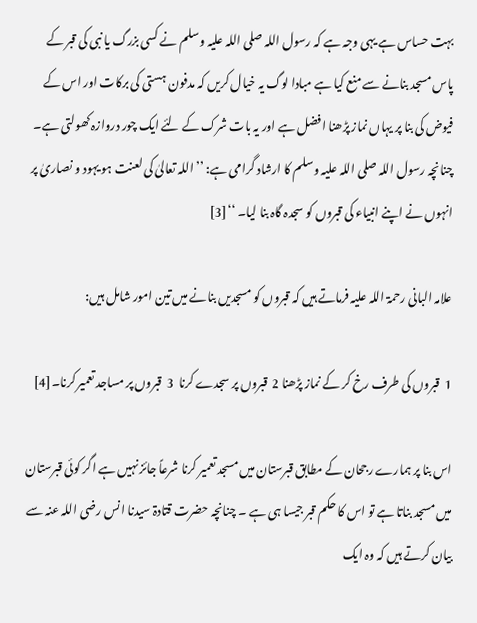بہت حساس ہے یہی وجہ ہے کہ رسول اللہ صلی اللہ علیہ وسلم نے کسی بزرگ یا نبی کی قبر کے پاس مسجد بنانے سے منع کیا ہے مبادا لوگ یہ خیال کریں کہ مدفون ہستی کی برکات اور اس کے فیوض کی بنا پر یہاں نماز پڑھنا افضل ہے اور یہ بات شرک کے لئے ایک چور دروازہ کھولتی ہے۔ چنانچہ رسول اللہ صلی اللہ علیہ وسلم کا ارشاد گرامی ہے: ’’اللہ تعالیٰ کی لعنت ہو یہود و نصاریٰ پر انہوں نے اپنے انبیاء کی قبروں کو سجدہ گاہ بنا لیا۔ ‘‘[3]

علامہ البانی رحمۃ اللہ علیہ فرماتے ہیں کہ قبروں کو مسجدیں بنانے میں تین امور شامل ہیں:

1  قبروں کی طرف رخ کر کے نماز پڑھنا 2  قبروں پر سجدے کرنا  3  قبروں پر مساجد تعمیر کرنا۔[4]

اس بنا پر ہمارے رجحان کے مطابق قبرستان میں مسجد تعمیر کرنا شرعاً جائز نہیں ہے اگر کوئی قبرستان میں مسجد بناتا ہے تو اس کا حکم قبر جیسا ہی ہے ۔ چنانچہ حضرت قتادۃ سیدنا انس رضی اللہ عنہ سے بیان کرتے ہیں کہ وہ ایک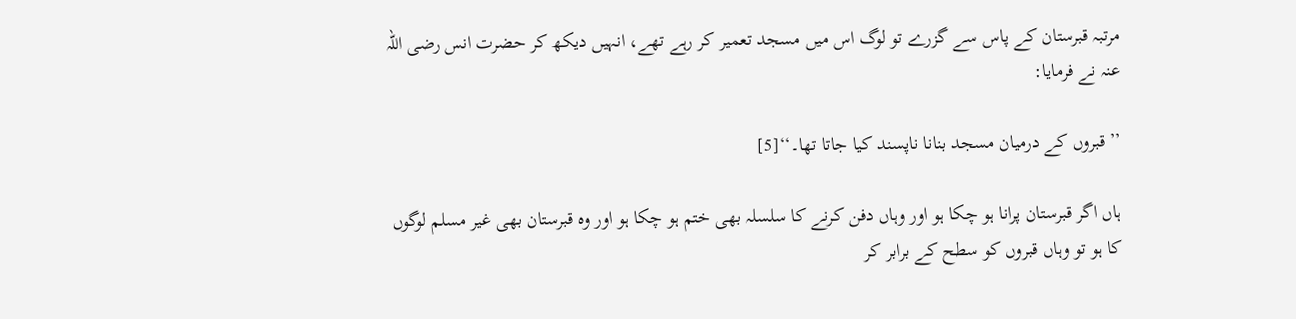مرتبہ قبرستان کے پاس سے گزرے تو لوگ اس میں مسجد تعمیر کر رہے تھے، انہیں دیکھ کر حضرت انس رضی اللہ عنہ نے فرمایا:

’’ قبروں کے درمیان مسجد بنانا ناپسند کیا جاتا تھا۔‘‘[5]

ہاں اگر قبرستان پرانا ہو چکا ہو اور وہاں دفن کرنے کا سلسلہ بھی ختم ہو چکا ہو اور وہ قبرستان بھی غیر مسلم لوگوں کا ہو تو وہاں قبروں کو سطح کے برابر کر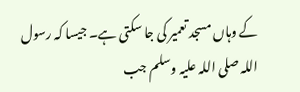کے وہاں مسجد تعمیر کی جا سکتی ہے۔ جیسا کہ رسول اللہ صلی اللہ علیہ وسلم جب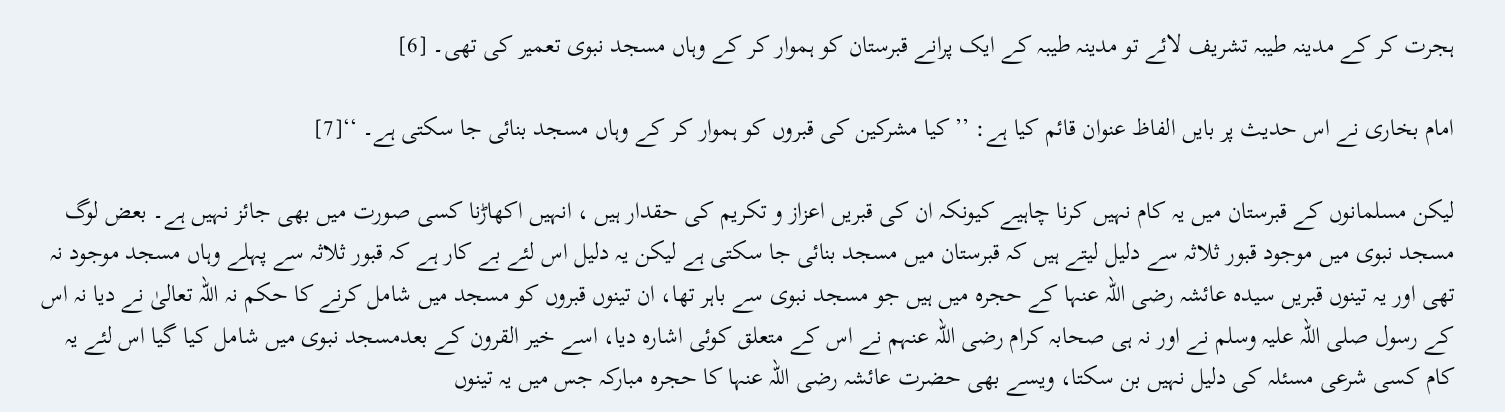ہجرت کر کے مدینہ طیبہ تشریف لائے تو مدینہ طیبہ کے ایک پرانے قبرستان کو ہموار کر کے وہاں مسجد نبوی تعمیر کی تھی۔ [6]

امام بخاری نے اس حدیث پر بایں الفاظ عنوان قائم کیا ہے: ’’ کیا مشرکین کی قبروں کو ہموار کر کے وہاں مسجد بنائی جا سکتی ہے۔ ‘‘[7]

لیکن مسلمانوں کے قبرستان میں یہ کام نہیں کرنا چاہیے کیونکہ ان کی قبریں اعزاز و تکریم کی حقدار ہیں ، انہیں اکھاڑنا کسی صورت میں بھی جائز نہیں ہے۔ بعض لوگ مسجد نبوی میں موجود قبور ثلاثہ سے دلیل لیتے ہیں کہ قبرستان میں مسجد بنائی جا سکتی ہے لیکن یہ دلیل اس لئے بے کار ہے کہ قبور ثلاثہ سے پہلے وہاں مسجد موجود نہ تھی اور یہ تینوں قبریں سیدہ عائشہ رضی اللہ عنہا کے حجرہ میں ہیں جو مسجد نبوی سے باہر تھا، ان تینوں قبروں کو مسجد میں شامل کرنے کا حکم نہ اللہ تعالیٰ نے دیا نہ اس کے رسول صلی اللہ علیہ وسلم نے اور نہ ہی صحابہ کرام رضی اللہ عنہم نے اس کے متعلق کوئی اشارہ دیا، اسے خیر القرون کے بعدمسجد نبوی میں شامل کیا گیا اس لئے یہ کام کسی شرعی مسئلہ کی دلیل نہیں بن سکتا، ویسے بھی حضرت عائشہ رضی اللہ عنہا کا حجرہ مبارکہ جس میں یہ تینوں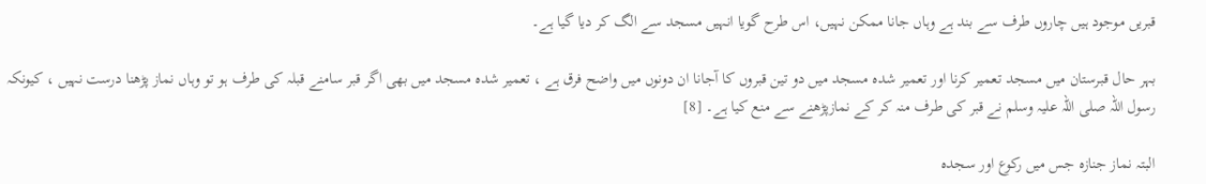قبریں موجود ہیں چاروں طرف سے بند ہے وہاں جانا ممکن نہیں، اس طرح گویا انہیں مسجد سے الگ کر دیا گیا ہے۔

بہر حال قبرستان میں مسجد تعمیر کرنا اور تعمیر شدہ مسجد میں دو تین قبروں کا آجانا ان دونوں میں واضح فرق ہے ، تعمیر شدہ مسجد میں بھی اگر قبر سامنے قبلہ کی طرف ہو تو وہاں نماز پڑھنا درست نہیں ، کیونکہ رسول اللہ صلی اللہ علیہ وسلم نے قبر کی طرف منہ کر کے نمازپڑھنے سے منع کیا ہے۔ [8]

البتہ نماز جنازہ جس میں رکوع اور سجدہ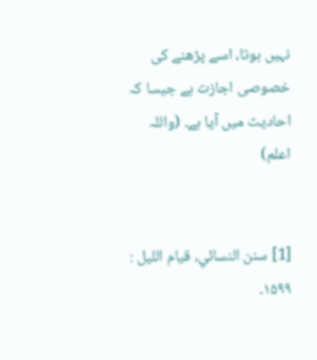نہیں ہوتا، اسے پڑھنے کی خصوصی اجازت ہے جیسا کہ احادیث میں آیا ہے۔ (واللہ اعلم)


[1] سنن النسائي، قیام اللیل : ۱۵۹۹۔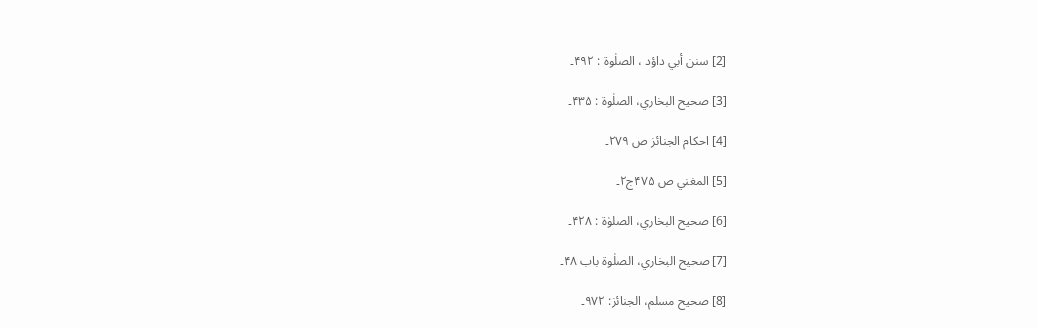[2] سنن أبي داؤد ، الصلٰوة : ۴۹۲۔

[3] صحیح البخاري، الصلٰوۃ : ۴۳۵۔

[4] احکام الجنائز ص ۲۷۹۔

[5] المغني ص ۴۷۵ج۲۔

[6] صحیح البخاري، الصلوٰة : ۴۲۸۔

[7] صحیح البخاري، الصلٰوة باب ۴۸۔

[8] صحیح مسلم، الجنائز: ۹۷۲۔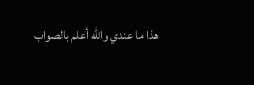ھذا ما عندي والله أعلم بالصواب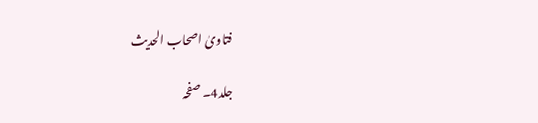فتاویٰ اصحاب الحدیث

جلد4۔ صفحہ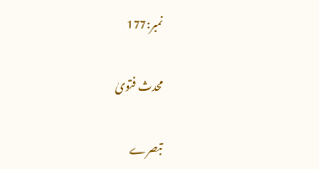نمبر:177

محدث فتویٰ

تبصرے